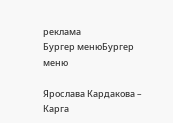реклама
Бургер менюБургер меню

Ярослава Кардакова – Карга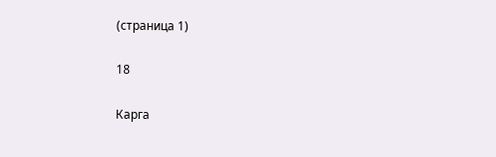(страница 1)

18

Карга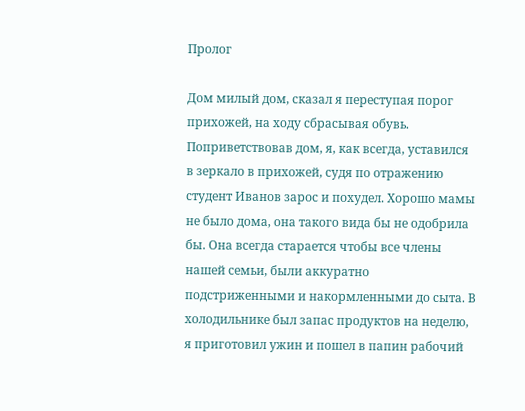Пролог

Дом милый дом, сказал я переступая порог прихожей, на ходу сбрасывая обувь. Поприветствовав дом, я, как всегда, уставился в зеркало в прихожей, судя по отражению студент Иванов зарос и похудел. Хорошо мамы не было дома, она такого вида бы не одобрила бы. Она всегда старается чтобы все члены нашей семьи, были аккуратно подстриженными и накормленными до сыта. В холодильнике был запас продуктов на неделю, я приготовил ужин и пошел в папин рабочий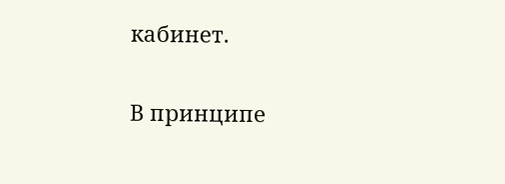кабинет.

В принципе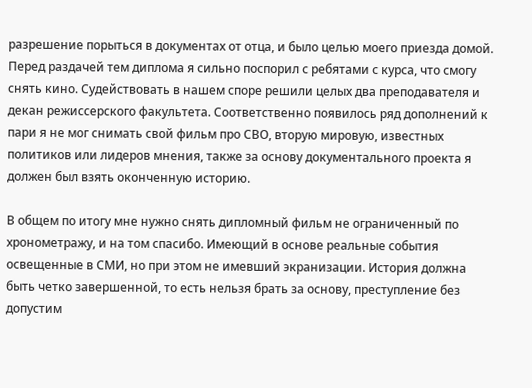разрешение порыться в документах от отца, и было целью моего приезда домой. Перед раздачей тем диплома я сильно поспорил с ребятами с курса, что смогу снять кино. Судействовать в нашем споре решили целых два преподавателя и декан режиссерского факультета. Соответственно появилось ряд дополнений к пари я не мог снимать свой фильм про СВО, вторую мировую, известных политиков или лидеров мнения, также за основу документального проекта я должен был взять оконченную историю.

В общем по итогу мне нужно снять дипломный фильм не ограниченный по хронометражу, и на том спасибо. Имеющий в основе реальные события освещенные в СМИ, но при этом не имевший экранизации. История должна быть четко завершенной, то есть нельзя брать за основу, преступление без допустим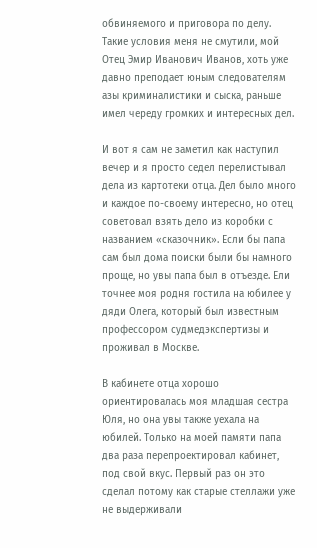обвиняемого и приговора по делу. Такие условия меня не смутили, мой Отец Эмир Иванович Иванов, хоть уже давно преподает юным следователям азы криминалистики и сыска, раньше имел череду громких и интересных дел.

И вот я сам не заметил как наступил вечер и я просто седел перелистывал дела из картотеки отца. Дел было много и каждое по-своему интересно, но отец советовал взять дело из коробки с названием «сказочник». Если бы папа сам был дома поиски были бы намного проще, но увы папа был в отъезде. Ели точнее моя родня гостила на юбилее у дяди Олега, который был известным профессором судмедэкспертизы и проживал в Москве.

В кабинете отца хорошо ориентировалась моя младшая сестра Юля, но она увы также уехала на юбилей. Только на моей памяти папа два раза перепроектировал кабинет, под свой вкус. Первый раз он это сделал потому как старые стеллажи уже не выдерживали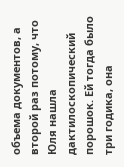объема документов, а второй раз потому, что Юля нашла дактилоскопический порошок. Ей тогда было три годика, она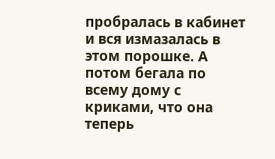пробралась в кабинет и вся измазалась в этом порошке. А потом бегала по всему дому с криками, что она теперь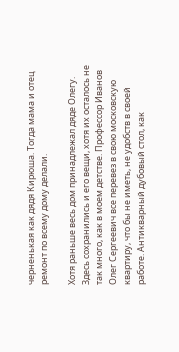черненькая как дядя Кирюша. Тогда мама и отец ремонт по всему дому делали.

Хотя раньше весь дом принадлежал дяде Олегу. Здесь сохранились и его вещи, хотя их осталось не так много, как в моем детстве. Профессор Иванов Олег Сергеевич все перевез в свою московскую квартиру, что бы не иметь, не удобств в своей работе. Антикварный дубовый стол, как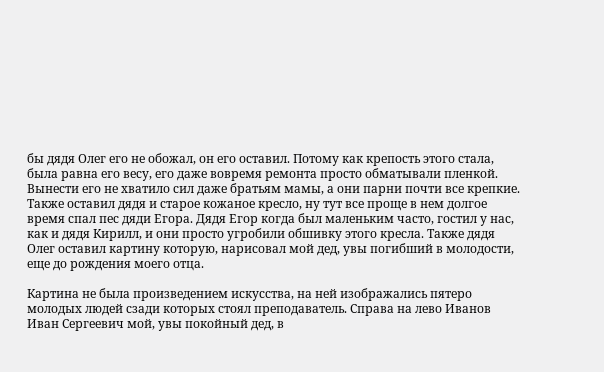бы дядя Олег его не обожал, он его оставил. Потому как крепость этого стала, была равна его весу, его даже вовремя ремонта просто обматывали пленкой. Вынести его не хватило сил даже братьям мамы, а они парни почти все крепкие. Также оставил дядя и старое кожаное кресло, ну тут все проще в нем долгое время спал пес дяди Егора. Дядя Егор когда был маленьким часто, гостил у нас, как и дядя Кирилл, и они просто угробили обшивку этого кресла. Также дядя Олег оставил картину которую, нарисовал мой дед, увы погибший в молодости, еще до рождения моего отца.

Картина не была произведением искусства, на ней изображались пятеро молодых людей сзади которых стоял преподаватель. Справа на лево Иванов Иван Сергеевич мой, увы покойный дед, в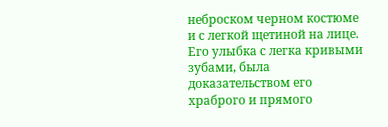неброском черном костюме и с легкой щетиной на лице. Его улыбка с легка кривыми зубами, была доказательством его храброго и прямого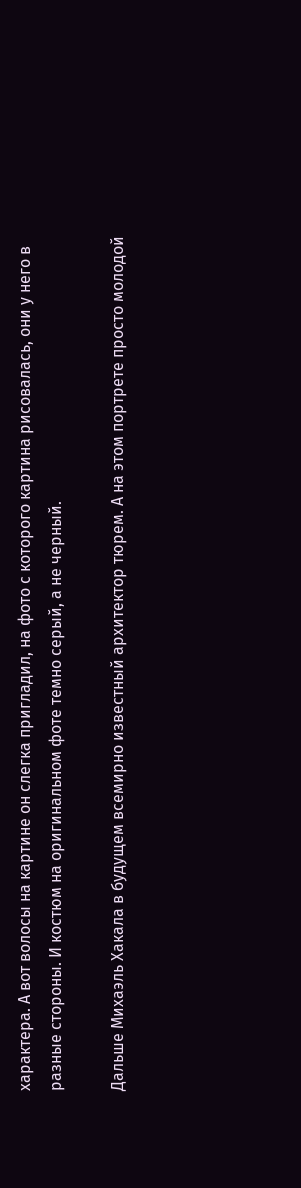характера. А вот волосы на картине он слегка пригладил, на фото с которого картина рисовалась, они у него в разные стороны. И костюм на оригинальном фоте темно серый, а не черный.

Дальше Михаэль Хакала в будущем всемирно известный архитектор тюрем. А на этом портрете просто молодой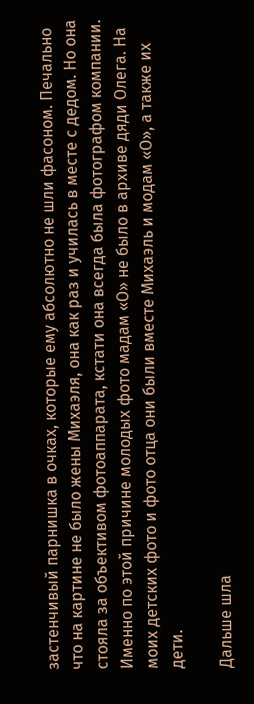застенчивый парнишка в очках, которые ему абсолютно не шли фасоном. Печально что на картине не было жены Михаэля, она как раз и училась в месте с дедом. Но она стояла за объективом фотоаппарата, кстати она всегда была фотографом компании. Именно по этой причине молодых фото мадам «О» не было в архиве дяди Олега. На моих детских фото и фото отца они были вместе Михаэль и модам «О», а также их дети.

Дальше шла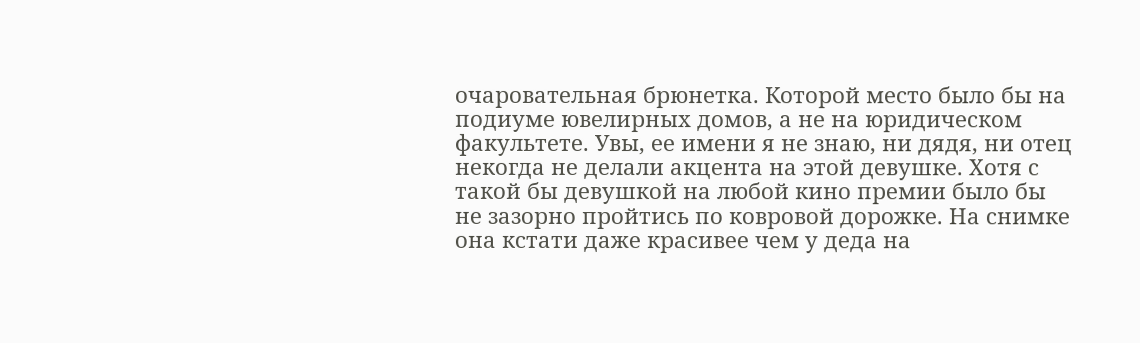очаровательная брюнетка. Которой место было бы на подиуме ювелирных домов, а не на юридическом факультете. Увы, ее имени я не знаю, ни дядя, ни отец некогда не делали акцента на этой девушке. Хотя с такой бы девушкой на любой кино премии было бы не зазорно пройтись по ковровой дорожке. На снимке она кстати даже красивее чем у деда на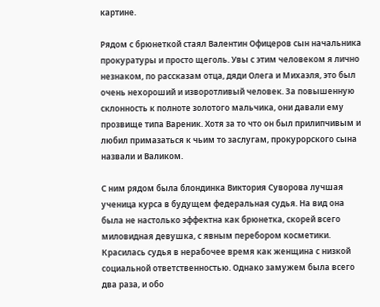картине.

Рядом с брюнеткой стаял Валентин Офицеров сын начальника прокуратуры и просто щеголь. Увы с этим человеком я лично незнаком, по рассказам отца, дяди Олега и Михаэля, это был очень нехороший и изворотливый человек. За повышенную склонность к полноте золотого мальчика, они давали ему прозвище типа Вареник. Хотя за то что он был прилипчивым и любил примазаться к чьим то заслугам, прокурорского сына назвали и Валиком.

С ним рядом была блондинка Виктория Суворова лучшая ученица курса в будущем федеральная судья. На вид она была не настолько эффектна как брюнетка, скорей всего миловидная девушка, с явным перебором косметики. Красилась судья в нерабочее время как женщина с низкой социальной ответственностью. Однако замужем была всего два раза, и обо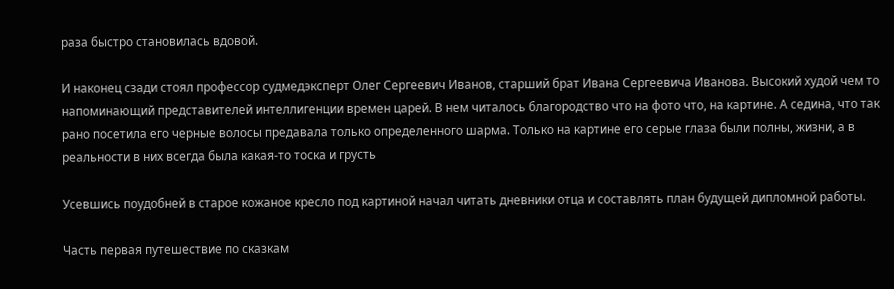раза быстро становилась вдовой.

И наконец сзади стоял профессор судмедэксперт Олег Сергеевич Иванов, старший брат Ивана Сергеевича Иванова. Высокий худой чем то напоминающий представителей интеллигенции времен царей. В нем читалось благородство что на фото что, на картине. А седина, что так рано посетила его черные волосы предавала только определенного шарма. Только на картине его серые глаза были полны, жизни, а в реальности в них всегда была какая-то тоска и грусть

Усевшись поудобней в старое кожаное кресло под картиной начал читать дневники отца и составлять план будущей дипломной работы.

Часть первая путешествие по сказкам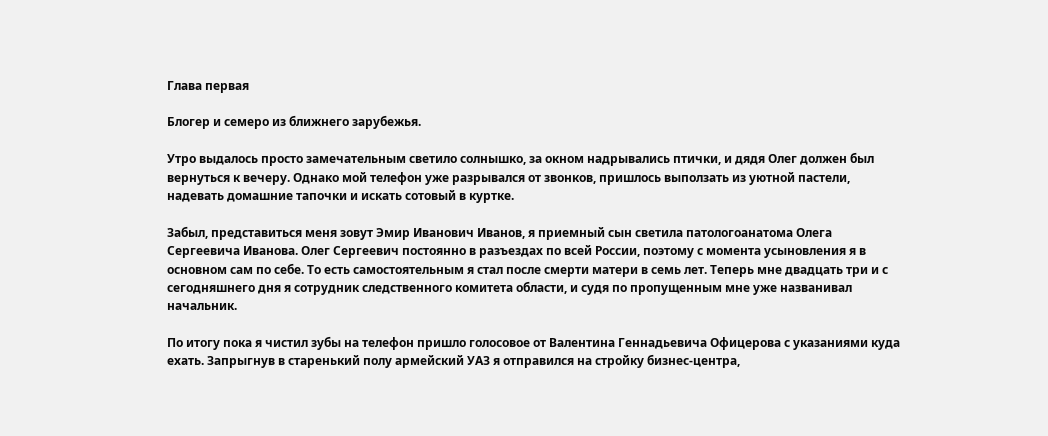Глава первая

Блогер и семеро из ближнего зарубежья.

Утро выдалось просто замечательным светило солнышко, за окном надрывались птички, и дядя Олег должен был вернуться к вечеру. Однако мой телефон уже разрывался от звонков, пришлось выползать из уютной пастели, надевать домашние тапочки и искать сотовый в куртке.

Забыл, представиться меня зовут Эмир Иванович Иванов, я приемный сын светила патологоанатома Олега Сергеевича Иванова. Олег Сергеевич постоянно в разъездах по всей России, поэтому с момента усыновления я в основном сам по себе. То есть самостоятельным я стал после смерти матери в семь лет. Теперь мне двадцать три и с сегодняшнего дня я сотрудник следственного комитета области, и судя по пропущенным мне уже названивал начальник.

По итогу пока я чистил зубы на телефон пришло голосовое от Валентина Геннадьевича Офицерова с указаниями куда ехать. Запрыгнув в старенький полу армейский УАЗ я отправился на стройку бизнес-центра,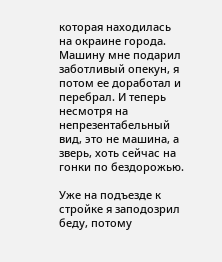которая находилась на окраине города. Машину мне подарил заботливый опекун, я потом ее доработал и перебрал. И теперь несмотря на непрезентабельный вид, это не машина, а зверь, хоть сейчас на гонки по бездорожью.

Уже на подъезде к стройке я заподозрил беду, потому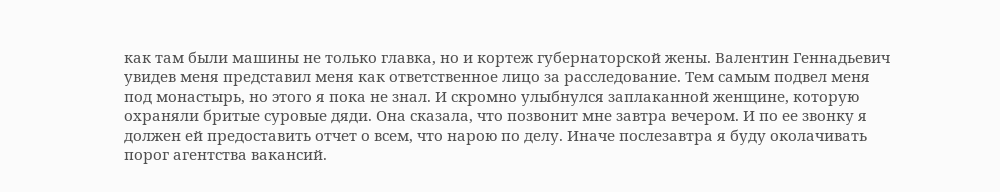как там были машины не только главка, но и кортеж губернаторской жены. Валентин Геннадьевич увидев меня представил меня как ответственное лицо за расследование. Тем самым подвел меня под монастырь, но этого я пока не знал. И скромно улыбнулся заплаканной женщине, которую охраняли бритые суровые дяди. Она сказала, что позвонит мне завтра вечером. И по ее звонку я должен ей предоставить отчет о всем, что нарою по делу. Иначе послезавтра я буду околачивать порог агентства вакансий.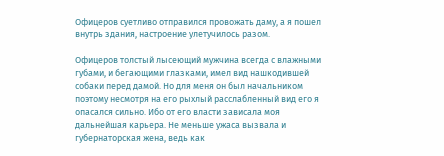Офицеров суетливо отправился провожать даму, а я пошел внутрь здания, настроение улетучилось разом.

Офицеров толстый лысеющий мужчина всегда с влажными губами, и бегающими глазками, имел вид нашкодившей собаки перед дамой. Но для меня он был начальником поэтому несмотря на его рыхлый расслабленный вид его я опасался сильно. Ибо от его власти зависала моя дальнейшая карьера. Не меньше ужаса вызвала и губернаторская жена, ведь как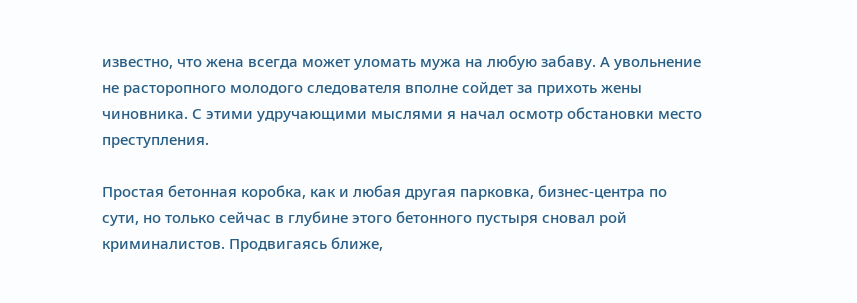известно, что жена всегда может уломать мужа на любую забаву. А увольнение не расторопного молодого следователя вполне сойдет за прихоть жены чиновника. С этими удручающими мыслями я начал осмотр обстановки место преступления.

Простая бетонная коробка, как и любая другая парковка, бизнес-центра по сути, но только сейчас в глубине этого бетонного пустыря сновал рой криминалистов. Продвигаясь ближе,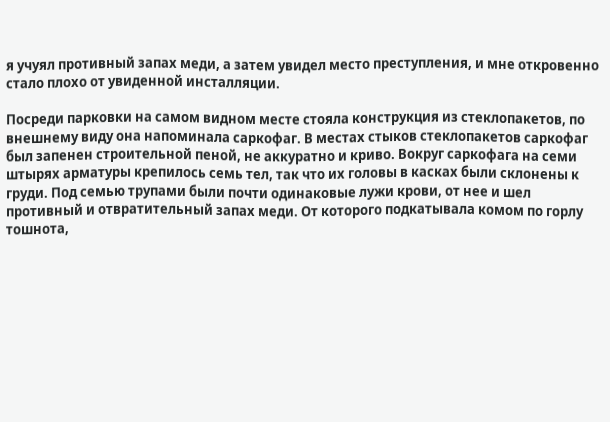я учуял противный запах меди, а затем увидел место преступления, и мне откровенно стало плохо от увиденной инсталляции.

Посреди парковки на самом видном месте стояла конструкция из стеклопакетов, по внешнему виду она напоминала саркофаг. В местах стыков стеклопакетов саркофаг был запенен строительной пеной, не аккуратно и криво. Вокруг саркофага на семи штырях арматуры крепилось семь тел, так что их головы в касках были склонены к груди. Под семью трупами были почти одинаковые лужи крови, от нее и шел противный и отвратительный запах меди. От которого подкатывала комом по горлу тошнота,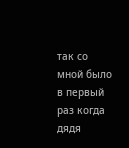так со мной было в первый раз когда дядя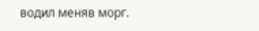водил меняв морг.